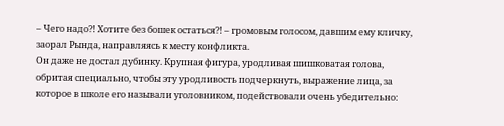– Чего надо?! Хотите без бошек остаться?! – громовым голосом, давшим ему кличку, заорал Рында, направляясь к месту конфликта.
Он даже не достал дубинку. Крупная фигура, уродливая шишковатая голова, обритая специально, чтобы эту уродливость подчеркнуть, выражение лица, за которое в школе его называли уголовником, подействовали очень убедительно: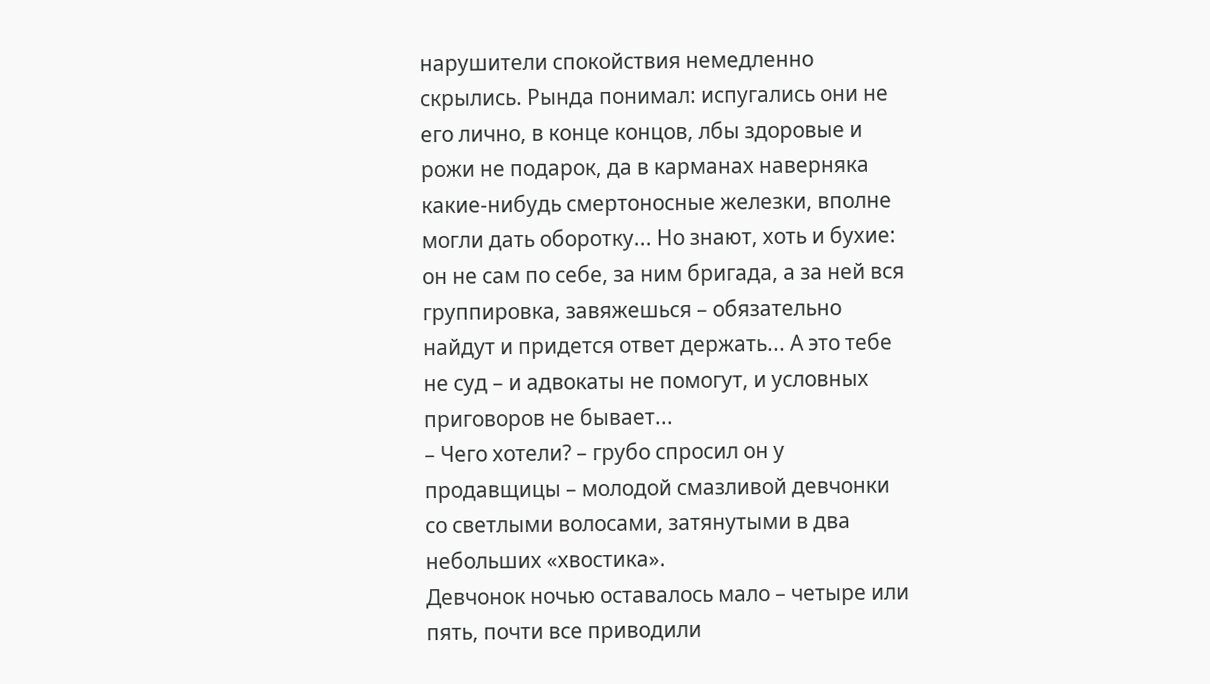нарушители спокойствия немедленно скрылись. Рында понимал: испугались они не его лично, в конце концов, лбы здоровые и рожи не подарок, да в карманах наверняка какие-нибудь смертоносные железки, вполне могли дать оборотку... Но знают, хоть и бухие: он не сам по себе, за ним бригада, а за ней вся группировка, завяжешься – обязательно найдут и придется ответ держать... А это тебе не суд – и адвокаты не помогут, и условных приговоров не бывает...
– Чего хотели? – грубо спросил он у продавщицы – молодой смазливой девчонки со светлыми волосами, затянутыми в два небольших «хвостика».
Девчонок ночью оставалось мало – четыре или пять, почти все приводили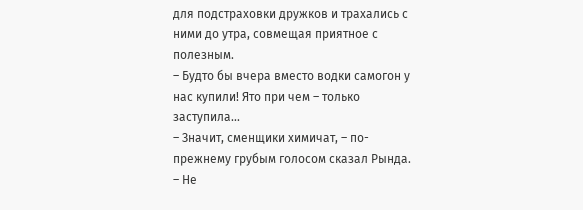для подстраховки дружков и трахались с ними до утра, совмещая приятное с полезным.
– Будто бы вчера вместо водки самогон у нас купили! Ято при чем – только заступила...
– Значит, сменщики химичат, – по-прежнему грубым голосом сказал Рында.
– Не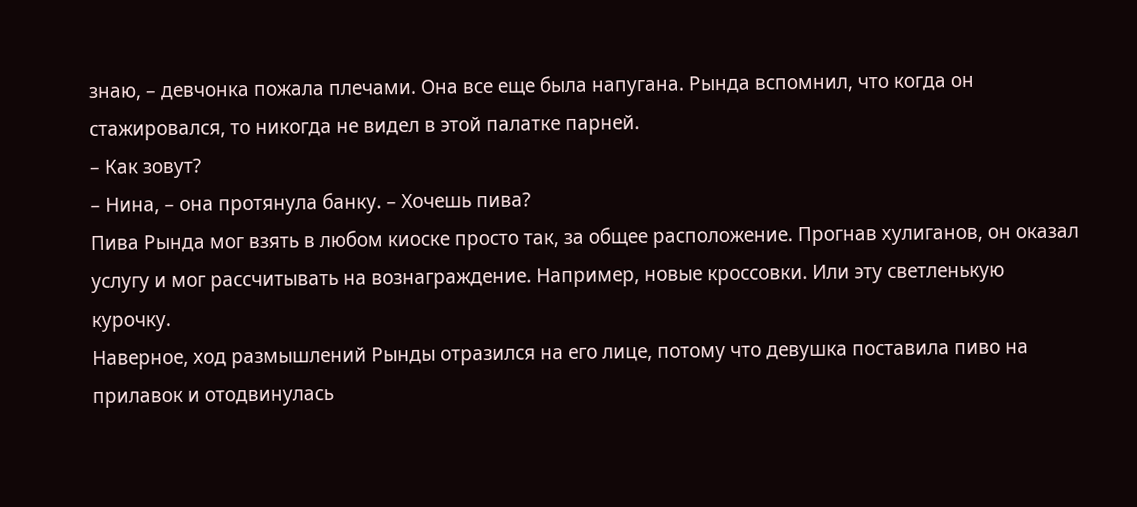знаю, – девчонка пожала плечами. Она все еще была напугана. Рында вспомнил, что когда он стажировался, то никогда не видел в этой палатке парней.
– Как зовут?
– Нина, – она протянула банку. – Хочешь пива?
Пива Рында мог взять в любом киоске просто так, за общее расположение. Прогнав хулиганов, он оказал услугу и мог рассчитывать на вознаграждение. Например, новые кроссовки. Или эту светленькую курочку.
Наверное, ход размышлений Рынды отразился на его лице, потому что девушка поставила пиво на прилавок и отодвинулась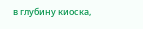в глубину киоска,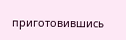приготовившись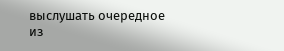выслушать очередное из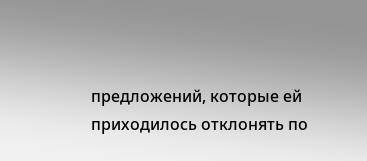предложений, которые ей приходилось отклонять по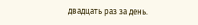двадцать раз за день.